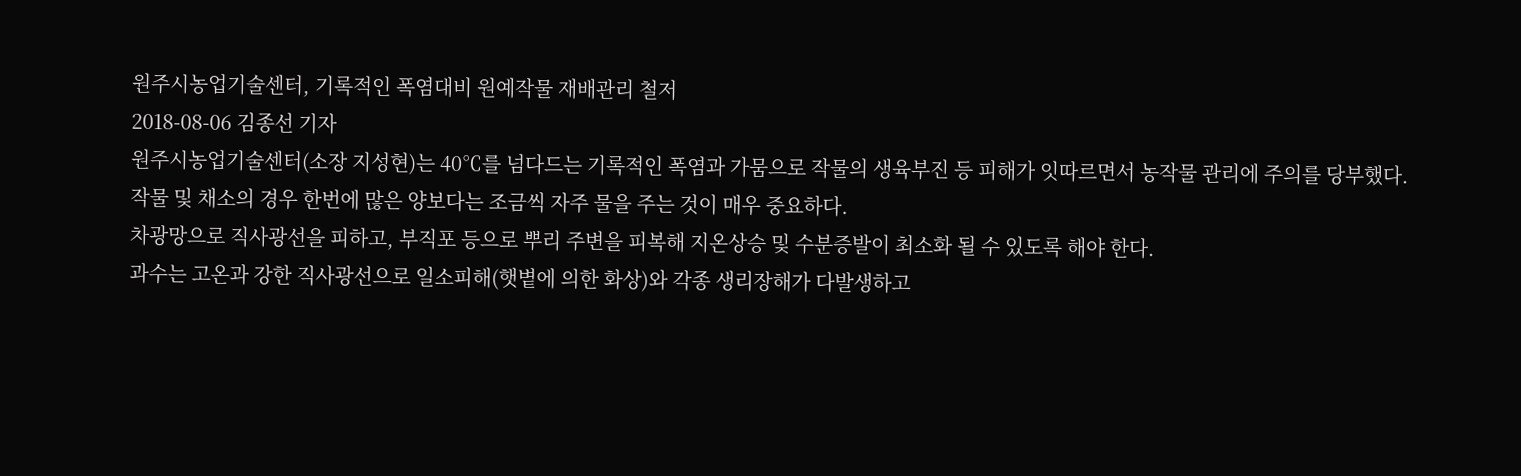원주시농업기술센터, 기록적인 폭염대비 원예작물 재배관리 철저
2018-08-06 김종선 기자
원주시농업기술센터(소장 지성현)는 40℃를 넘다드는 기록적인 폭염과 가뭄으로 작물의 생육부진 등 피해가 잇따르면서 농작물 관리에 주의를 당부했다.
작물 및 채소의 경우 한번에 많은 양보다는 조금씩 자주 물을 주는 것이 매우 중요하다.
차광망으로 직사광선을 피하고, 부직포 등으로 뿌리 주변을 피복해 지온상승 및 수분증발이 최소화 될 수 있도록 해야 한다.
과수는 고온과 강한 직사광선으로 일소피해(햇볕에 의한 화상)와 각종 생리장해가 다발생하고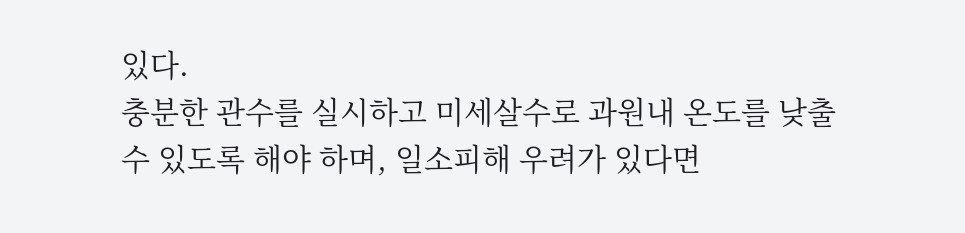있다.
충분한 관수를 실시하고 미세살수로 과원내 온도를 낮출 수 있도록 해야 하며, 일소피해 우려가 있다면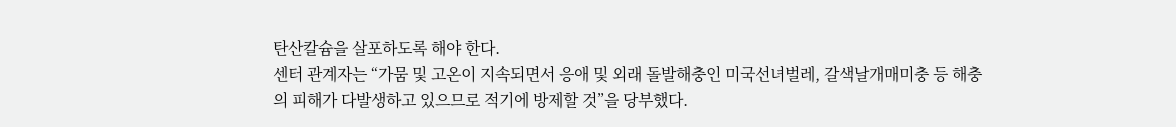탄산칼슘을 살포하도록 해야 한다.
센터 관계자는 “가뭄 및 고온이 지속되면서 응애 및 외래 돌발해충인 미국선녀벌레, 갈색날개매미충 등 해충의 피해가 다발생하고 있으므로 적기에 방제할 것”을 당부했다.